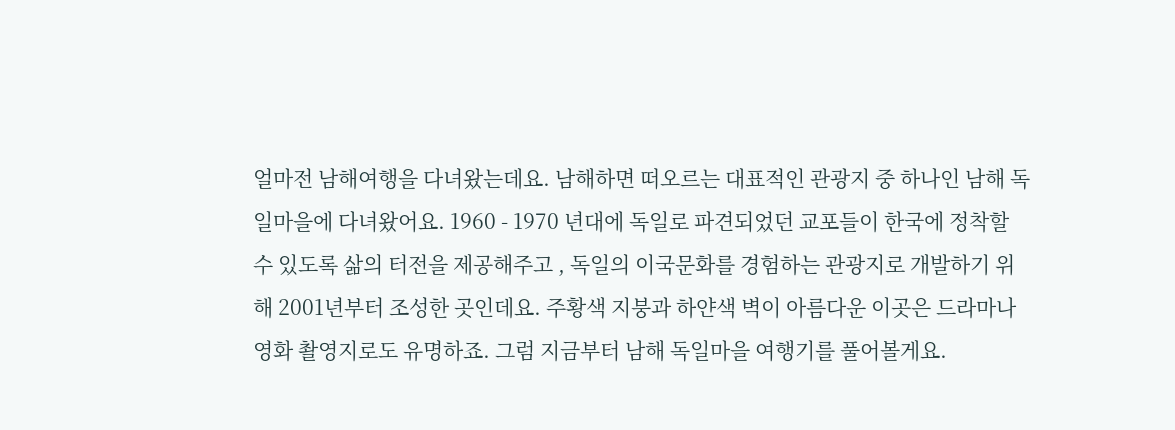얼마전 남해여행을 다녀왔는데요. 남해하면 떠오르는 대표적인 관광지 중 하나인 남해 독일마을에 다녀왔어요. 1960 - 1970 년대에 독일로 파견되었던 교포들이 한국에 정착할 수 있도록 삶의 터전을 제공해주고 , 독일의 이국문화를 경험하는 관광지로 개발하기 위해 2001년부터 조성한 곳인데요. 주황색 지붕과 하얀색 벽이 아름다운 이곳은 드라마나 영화 촬영지로도 유명하죠. 그럼 지금부터 남해 독일마을 여행기를 풀어볼게요.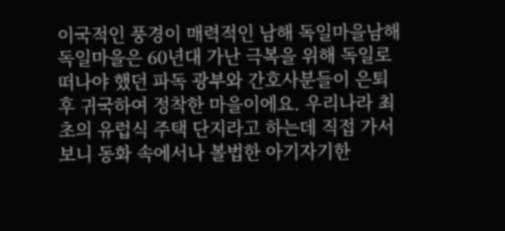이국적인 풍경이 매력적인 남해 독일마을남해독일마을은 60년대 가난 극복을 위해 독일로 떠나야 했던 파독 광부와 간호사분들이 은퇴 후 귀국하여 정착한 마을이에요. 우리나라 최초의 유럽식 주택 단지라고 하는데 직접 가서 보니 동화 속에서나 볼법한 아기자기한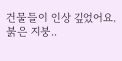건물들이 인상 깊었어요. 붉은 지붕..